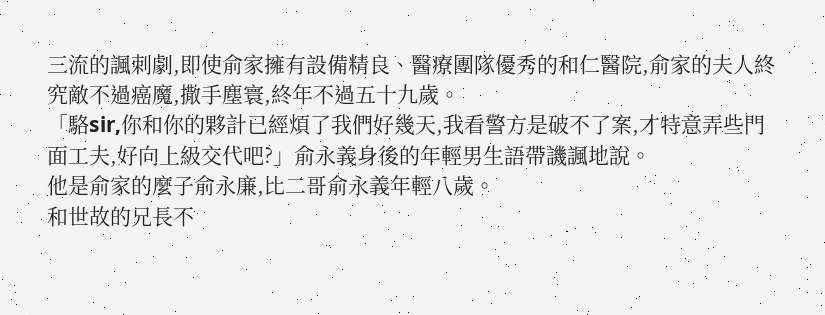三流的諷刺劇,即使俞家擁有設備精良、醫療團隊優秀的和仁醫院,俞家的夫人終究敵不過癌魔,撒手塵寰,終年不過五十九歲。
「駱sir,你和你的夥計已經煩了我們好幾天,我看警方是破不了案,才特意弄些門面工夫,好向上級交代吧?」俞永義身後的年輕男生語帶譏諷地說。
他是俞家的麼子俞永廉,比二哥俞永義年輕八歲。
和世故的兄長不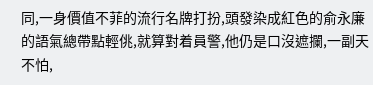同,一身價值不菲的流行名牌打扮,頭發染成紅色的俞永廉的語氣總帶點輕佻,就算對着員警,他仍是口沒遮攔,一副天不怕,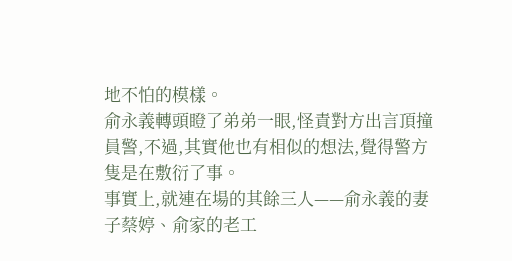地不怕的模樣。
俞永義轉頭瞪了弟弟一眼,怪責對方出言頂撞員警,不過,其實他也有相似的想法,覺得警方隻是在敷衍了事。
事實上,就連在場的其餘三人——俞永義的妻子蔡婷、俞家的老工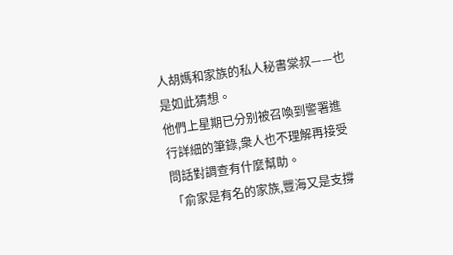人胡媽和家族的私人秘書棠叔——也是如此猜想。
他們上星期已分别被召喚到警署進行詳細的筆錄,衆人也不理解再接受問話對調查有什麼幫助。
「俞家是有名的家族,豐海又是支撐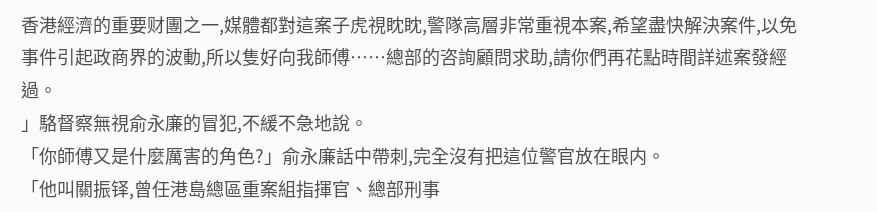香港經濟的重要财團之一,媒體都對這案子虎視眈眈,警隊高層非常重視本案,希望盡快解決案件,以免事件引起政商界的波動,所以隻好向我師傅……總部的咨詢顧問求助,請你們再花點時間詳述案發經過。
」駱督察無視俞永廉的冒犯,不緩不急地說。
「你師傅又是什麼厲害的角色?」俞永廉話中帶刺,完全沒有把這位警官放在眼内。
「他叫關振铎,曾任港島總區重案組指揮官、總部刑事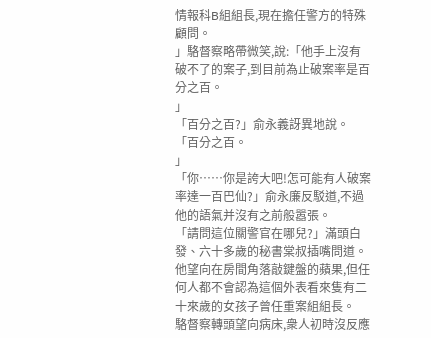情報科B組組長,現在擔任警方的特殊顧問。
」駱督察略帶微笑,說:「他手上沒有破不了的案子,到目前為止破案率是百分之百。
」
「百分之百?」俞永義訝異地說。
「百分之百。
」
「你……你是誇大吧!怎可能有人破案率達一百巴仙?」俞永廉反駁道,不過他的語氣并沒有之前般嚣張。
「請問這位關警官在哪兒?」滿頭白發、六十多歲的秘書棠叔插嘴問道。
他望向在房間角落敲鍵盤的蘋果,但任何人都不會認為這個外表看來隻有二十來歲的女孩子曾任重案組組長。
駱督察轉頭望向病床,衆人初時沒反應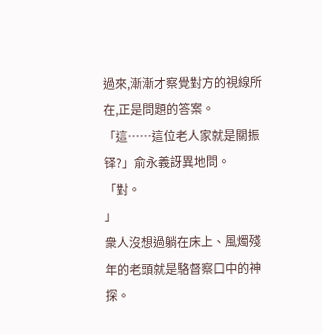過來,漸漸才察覺對方的視線所在,正是問題的答案。
「這……這位老人家就是關振铎?」俞永義訝異地問。
「對。
」
衆人沒想過躺在床上、風燭殘年的老頭就是駱督察口中的神探。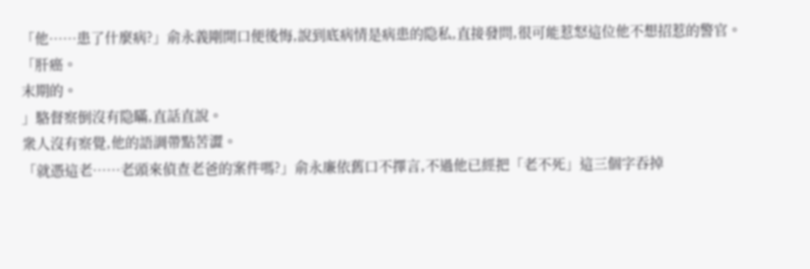「他……患了什麼病?」俞永義剛開口便後悔,說到底病情是病患的隐私,直接發問,很可能惹怒這位他不想招惹的警官。
「肝癌。
末期的。
」駱督察倒沒有隐瞞,直話直說。
衆人沒有察覺,他的語調帶點苦澀。
「就憑這老……老頭來偵查老爸的案件嗎?」俞永廉依舊口不擇言,不過他已經把「老不死」這三個字吞掉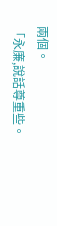兩個。
「永廉,說話尊重些。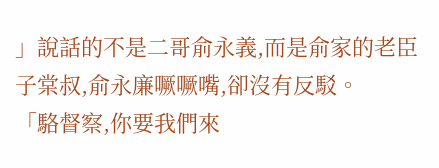」說話的不是二哥俞永義,而是俞家的老臣子棠叔,俞永廉噘噘嘴,卻沒有反駁。
「駱督察,你要我們來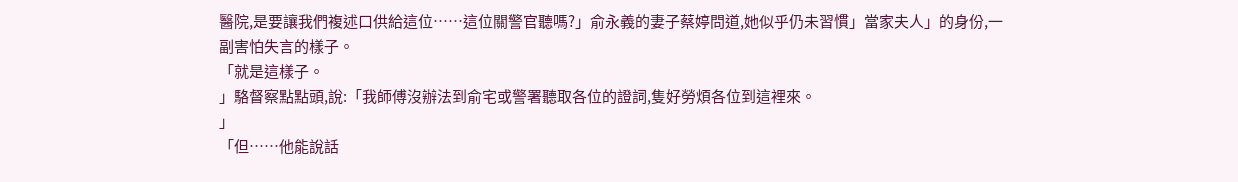醫院,是要讓我們複述口供給這位……這位關警官聽嗎?」俞永義的妻子蔡婷問道,她似乎仍未習慣」當家夫人」的身份,一副害怕失言的樣子。
「就是這樣子。
」駱督察點點頭,說:「我師傅沒辦法到俞宅或警署聽取各位的證詞,隻好勞煩各位到這裡來。
」
「但……他能說話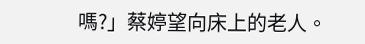嗎?」蔡婷望向床上的老人。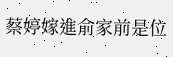蔡婷嫁進俞家前是位